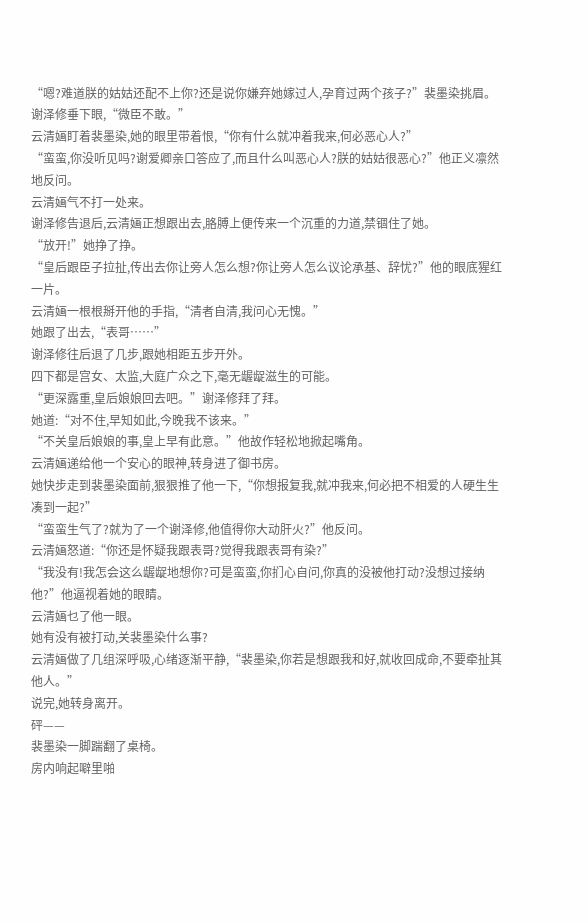“嗯?难道朕的姑姑还配不上你?还是说你嫌弃她嫁过人,孕育过两个孩子?”裴墨染挑眉。
谢泽修垂下眼,“微臣不敢。”
云清婳盯着裴墨染,她的眼里带着恨,“你有什么就冲着我来,何必恶心人?”
“蛮蛮,你没听见吗?谢爱卿亲口答应了,而且什么叫恶心人?朕的姑姑很恶心?”他正义凛然地反问。
云清婳气不打一处来。
谢泽修告退后,云清婳正想跟出去,胳膊上便传来一个沉重的力道,禁锢住了她。
“放开!”她挣了挣。
“皇后跟臣子拉扯,传出去你让旁人怎么想?你让旁人怎么议论承基、辞忧?”他的眼底猩红一片。
云清婳一根根掰开他的手指,“清者自清,我问心无愧。”
她跟了出去,“表哥……”
谢泽修往后退了几步,跟她相距五步开外。
四下都是宫女、太监,大庭广众之下,毫无龌龊滋生的可能。
“更深露重,皇后娘娘回去吧。”谢泽修拜了拜。
她道:“对不住,早知如此,今晚我不该来。”
“不关皇后娘娘的事,皇上早有此意。”他故作轻松地掀起嘴角。
云清婳递给他一个安心的眼神,转身进了御书房。
她快步走到裴墨染面前,狠狠推了他一下,“你想报复我,就冲我来,何必把不相爱的人硬生生凑到一起?”
“蛮蛮生气了?就为了一个谢泽修,他值得你大动肝火?”他反问。
云清婳怒道:“你还是怀疑我跟表哥?觉得我跟表哥有染?”
“我没有!我怎会这么龌龊地想你?可是蛮蛮,你扪心自问,你真的没被他打动?没想过接纳他?”他逼视着她的眼睛。
云清婳乜了他一眼。
她有没有被打动,关裴墨染什么事?
云清婳做了几组深呼吸,心绪逐渐平静,“裴墨染,你若是想跟我和好,就收回成命,不要牵扯其他人。”
说完,她转身离开。
砰——
裴墨染一脚踹翻了桌椅。
房内响起噼里啪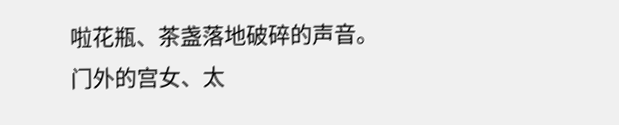啦花瓶、茶盏落地破碎的声音。
门外的宫女、太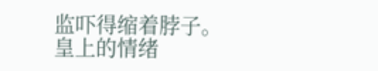监吓得缩着脖子。
皇上的情绪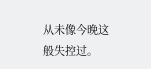从未像今晚这般失控过。